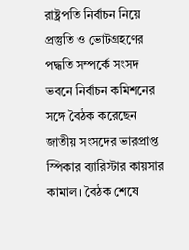রাষ্ট্রপতি নির্বাচন নিয়ে প্রস্তুতি ও ভোটগ্রহণের পদ্ধতি সম্পর্কে সংসদ ভবনে নির্বাচন কমিশনের সঙ্গে বৈঠক করেছেন জাতীয় সংসদের ভারপ্রাপ্ত স্পিকার ব্যারিস্টার কায়সার কামাল। বৈঠক শেষে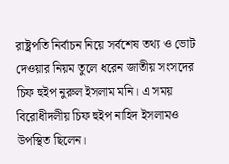রাষ্ট্রপতি নির্বাচন নিয়ে সর্বশেষ তথ্য ও ভোট দেওয়ার নিয়ম তুলে ধরেন জাতীয় সংসদের চিফ হুইপ নুরুল ইসলাম মনি। এ সময় বিরোধীদলীয় চিফ হুইপ নাহিদ ইসলামও উপস্থিত ছিলেন।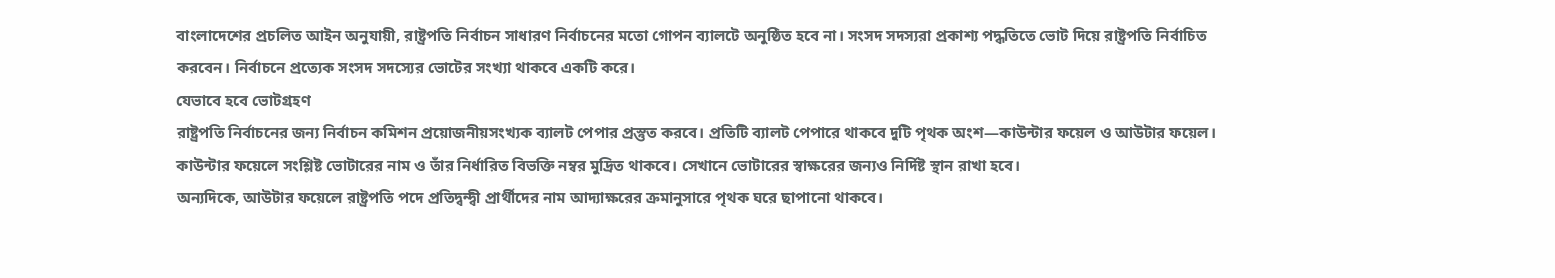বাংলাদেশের প্রচলিত আইন অনুযায়ী, রাষ্ট্রপতি নির্বাচন সাধারণ নির্বাচনের মতো গোপন ব্যালটে অনুষ্ঠিত হবে না। সংসদ সদস্যরা প্রকাশ্য পদ্ধতিতে ভোট দিয়ে রাষ্ট্রপতি নির্বাচিত করবেন। নির্বাচনে প্রত্যেক সংসদ সদস্যের ভোটের সংখ্যা থাকবে একটি করে।
যেভাবে হবে ভোটগ্রহণ
রাষ্ট্রপতি নির্বাচনের জন্য নির্বাচন কমিশন প্রয়োজনীয়সংখ্যক ব্যালট পেপার প্রস্তুত করবে। প্রতিটি ব্যালট পেপারে থাকবে দুটি পৃথক অংশ—কাউন্টার ফয়েল ও আউটার ফয়েল।
কাউন্টার ফয়েলে সংশ্লিষ্ট ভোটারের নাম ও তাঁর নির্ধারিত বিভক্তি নম্বর মুদ্রিত থাকবে। সেখানে ভোটারের স্বাক্ষরের জন্যও নির্দিষ্ট স্থান রাখা হবে।
অন্যদিকে, আউটার ফয়েলে রাষ্ট্রপতি পদে প্রতিদ্বন্দ্বী প্রার্থীদের নাম আদ্যাক্ষরের ক্রমানুসারে পৃথক ঘরে ছাপানো থাকবে।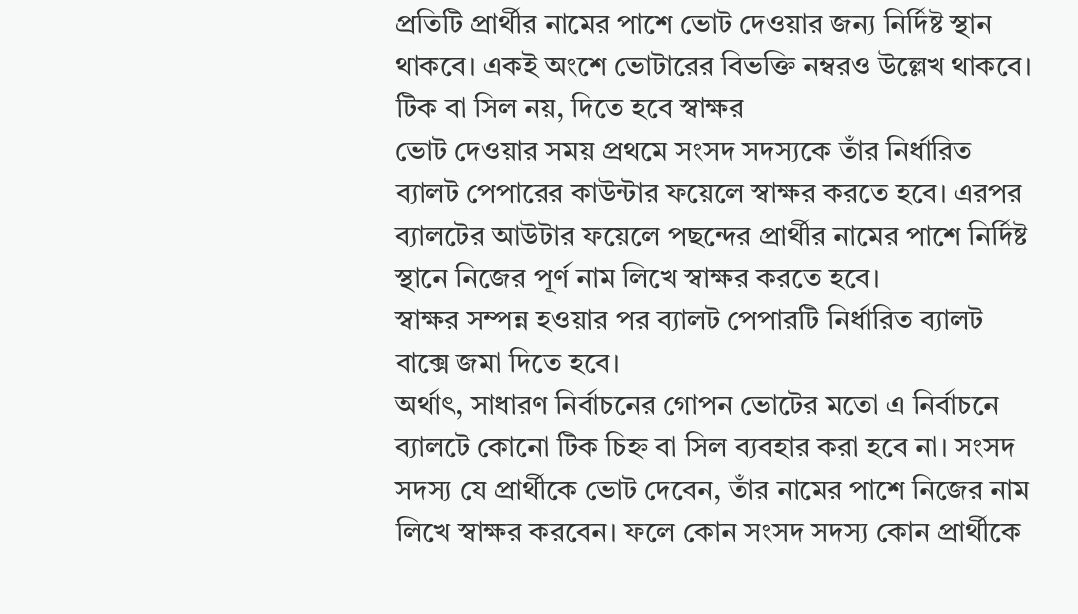প্রতিটি প্রার্থীর নামের পাশে ভোট দেওয়ার জন্য নির্দিষ্ট স্থান থাকবে। একই অংশে ভোটারের বিভক্তি নম্বরও উল্লেখ থাকবে।
টিক বা সিল নয়, দিতে হবে স্বাক্ষর
ভোট দেওয়ার সময় প্রথমে সংসদ সদস্যকে তাঁর নির্ধারিত ব্যালট পেপারের কাউন্টার ফয়েলে স্বাক্ষর করতে হবে। এরপর ব্যালটের আউটার ফয়েলে পছন্দের প্রার্থীর নামের পাশে নির্দিষ্ট স্থানে নিজের পূর্ণ নাম লিখে স্বাক্ষর করতে হবে।
স্বাক্ষর সম্পন্ন হওয়ার পর ব্যালট পেপারটি নির্ধারিত ব্যালট বাক্সে জমা দিতে হবে।
অর্থাৎ, সাধারণ নির্বাচনের গোপন ভোটের মতো এ নির্বাচনে ব্যালটে কোনো টিক চিহ্ন বা সিল ব্যবহার করা হবে না। সংসদ সদস্য যে প্রার্থীকে ভোট দেবেন, তাঁর নামের পাশে নিজের নাম লিখে স্বাক্ষর করবেন। ফলে কোন সংসদ সদস্য কোন প্রার্থীকে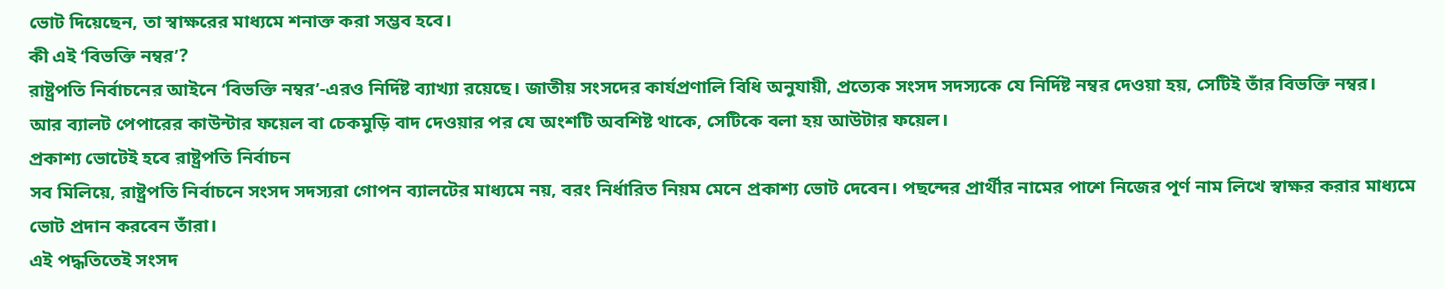ভোট দিয়েছেন, তা স্বাক্ষরের মাধ্যমে শনাক্ত করা সম্ভব হবে।
কী এই ‘বিভক্তি নম্বর’?
রাষ্ট্রপতি নির্বাচনের আইনে ‘বিভক্তি নম্বর’-এরও নির্দিষ্ট ব্যাখ্যা রয়েছে। জাতীয় সংসদের কার্যপ্রণালি বিধি অনুযায়ী, প্রত্যেক সংসদ সদস্যকে যে নির্দিষ্ট নম্বর দেওয়া হয়, সেটিই তাঁর বিভক্তি নম্বর।
আর ব্যালট পেপারের কাউন্টার ফয়েল বা চেকমুড়ি বাদ দেওয়ার পর যে অংশটি অবশিষ্ট থাকে, সেটিকে বলা হয় আউটার ফয়েল।
প্রকাশ্য ভোটেই হবে রাষ্ট্রপতি নির্বাচন
সব মিলিয়ে, রাষ্ট্রপতি নির্বাচনে সংসদ সদস্যরা গোপন ব্যালটের মাধ্যমে নয়, বরং নির্ধারিত নিয়ম মেনে প্রকাশ্য ভোট দেবেন। পছন্দের প্রার্থীর নামের পাশে নিজের পূর্ণ নাম লিখে স্বাক্ষর করার মাধ্যমে ভোট প্রদান করবেন তাঁরা।
এই পদ্ধতিতেই সংসদ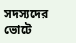সদস্যদের ভোটে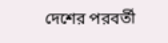দেশের পরবর্তী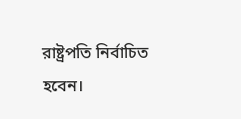রাষ্ট্রপতি নির্বাচিত হবেন।